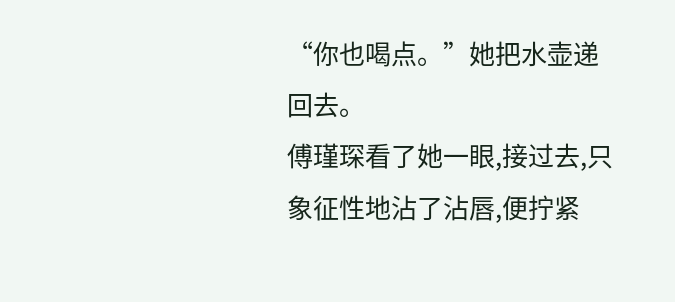“你也喝点。”她把水壶递回去。
傅瑾琛看了她一眼,接过去,只象征性地沾了沾唇,便拧紧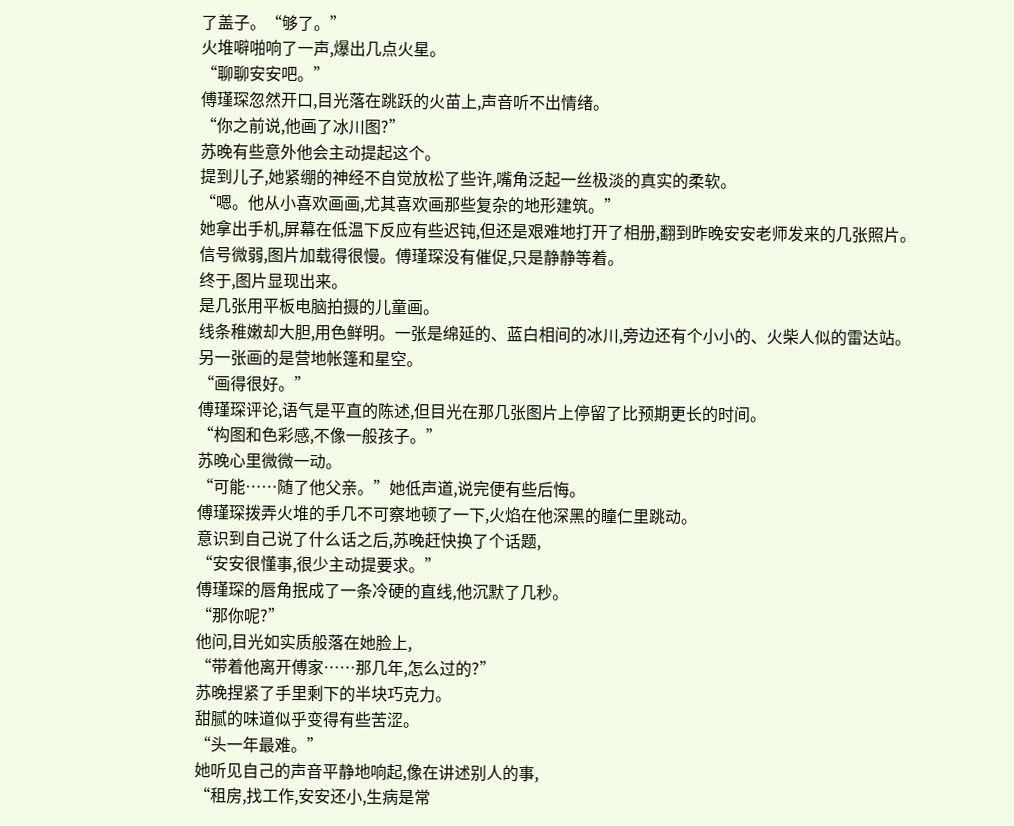了盖子。“够了。”
火堆噼啪响了一声,爆出几点火星。
“聊聊安安吧。”
傅瑾琛忽然开口,目光落在跳跃的火苗上,声音听不出情绪。
“你之前说,他画了冰川图?”
苏晚有些意外他会主动提起这个。
提到儿子,她紧绷的神经不自觉放松了些许,嘴角泛起一丝极淡的真实的柔软。
“嗯。他从小喜欢画画,尤其喜欢画那些复杂的地形建筑。”
她拿出手机,屏幕在低温下反应有些迟钝,但还是艰难地打开了相册,翻到昨晚安安老师发来的几张照片。
信号微弱,图片加载得很慢。傅瑾琛没有催促,只是静静等着。
终于,图片显现出来。
是几张用平板电脑拍摄的儿童画。
线条稚嫩却大胆,用色鲜明。一张是绵延的、蓝白相间的冰川,旁边还有个小小的、火柴人似的雷达站。
另一张画的是营地帐篷和星空。
“画得很好。”
傅瑾琛评论,语气是平直的陈述,但目光在那几张图片上停留了比预期更长的时间。
“构图和色彩感,不像一般孩子。”
苏晚心里微微一动。
“可能……随了他父亲。”她低声道,说完便有些后悔。
傅瑾琛拨弄火堆的手几不可察地顿了一下,火焰在他深黑的瞳仁里跳动。
意识到自己说了什么话之后,苏晚赶快换了个话题,
“安安很懂事,很少主动提要求。”
傅瑾琛的唇角抿成了一条冷硬的直线,他沉默了几秒。
“那你呢?”
他问,目光如实质般落在她脸上,
“带着他离开傅家……那几年,怎么过的?”
苏晚捏紧了手里剩下的半块巧克力。
甜腻的味道似乎变得有些苦涩。
“头一年最难。”
她听见自己的声音平静地响起,像在讲述别人的事,
“租房,找工作,安安还小,生病是常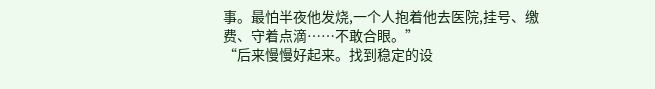事。最怕半夜他发烧,一个人抱着他去医院,挂号、缴费、守着点滴……不敢合眼。”
“后来慢慢好起来。找到稳定的设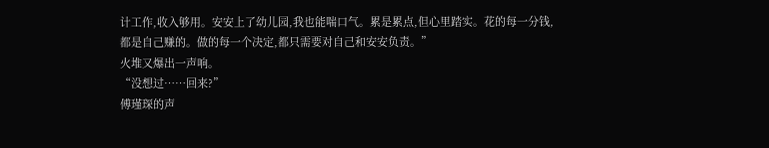计工作,收入够用。安安上了幼儿园,我也能喘口气。累是累点,但心里踏实。花的每一分钱,都是自己赚的。做的每一个决定,都只需要对自己和安安负责。”
火堆又爆出一声响。
“没想过……回来?”
傅瑾琛的声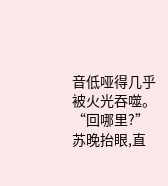音低哑得几乎被火光吞噬。
“回哪里?”
苏晚抬眼,直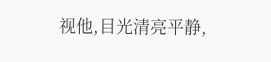视他,目光清亮平静,